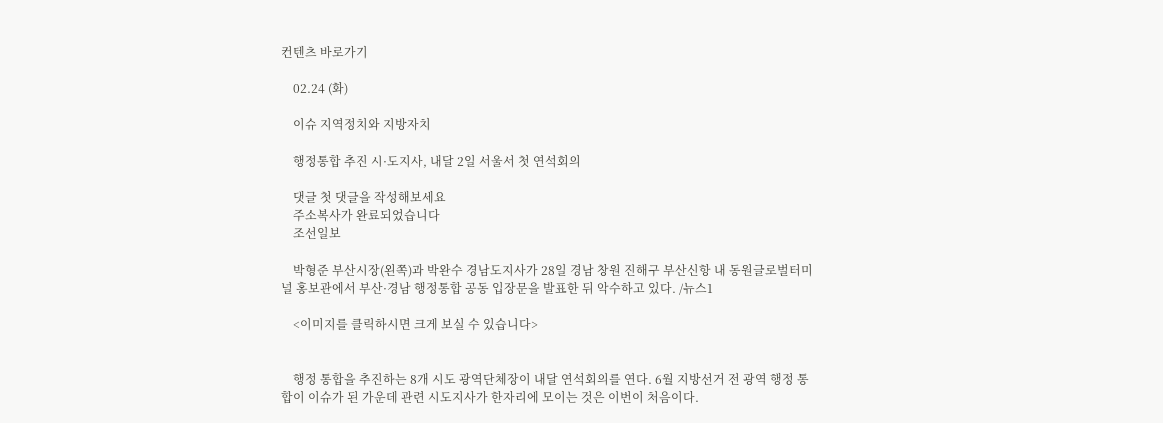컨텐츠 바로가기

    02.24 (화)

    이슈 지역정치와 지방자치

    행정통합 추진 시·도지사, 내달 2일 서울서 첫 연석회의

    댓글 첫 댓글을 작성해보세요
    주소복사가 완료되었습니다
    조선일보

    박형준 부산시장(왼쪽)과 박완수 경남도지사가 28일 경남 창원 진해구 부산신항 내 동원글로벌터미널 홍보관에서 부산·경남 행정통합 공동 입장문을 발표한 뒤 악수하고 있다. /뉴스1

    <이미지를 클릭하시면 크게 보실 수 있습니다>


    행정 통합을 추진하는 8개 시도 광역단체장이 내달 연석회의를 연다. 6월 지방선거 전 광역 행정 통합이 이슈가 된 가운데 관련 시도지사가 한자리에 모이는 것은 이번이 처음이다.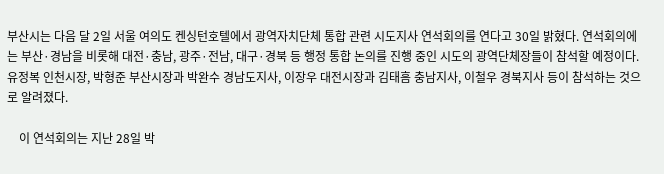부산시는 다음 달 2일 서울 여의도 켄싱턴호텔에서 광역자치단체 통합 관련 시도지사 연석회의를 연다고 30일 밝혔다. 연석회의에는 부산·경남을 비롯해 대전·충남, 광주·전남, 대구·경북 등 행정 통합 논의를 진행 중인 시도의 광역단체장들이 참석할 예정이다. 유정복 인천시장, 박형준 부산시장과 박완수 경남도지사, 이장우 대전시장과 김태흠 충남지사, 이철우 경북지사 등이 참석하는 것으로 알려졌다.

    이 연석회의는 지난 28일 박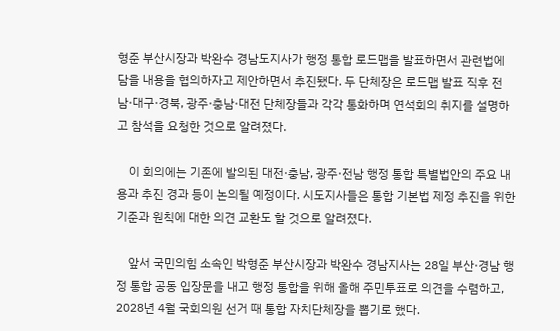형준 부산시장과 박완수 경남도지사가 행정 통합 로드맵을 발표하면서 관련법에 담을 내용을 협의하자고 제안하면서 추진됐다. 두 단체장은 로드맵 발표 직후 전남·대구·경북, 광주·충남·대전 단체장들과 각각 통화하며 연석회의 취지를 설명하고 참석을 요청한 것으로 알려졌다.

    이 회의에는 기존에 발의된 대전·충남, 광주·전남 행정 통합 특별법안의 주요 내용과 추진 경과 등이 논의될 예정이다. 시도지사들은 통합 기본법 제정 추진을 위한 기준과 원칙에 대한 의견 교환도 할 것으로 알려졌다.

    앞서 국민의힘 소속인 박형준 부산시장과 박완수 경남지사는 28일 부산·경남 행정 통합 공동 입장문을 내고 행정 통합을 위해 올해 주민투표로 의견을 수렴하고, 2028년 4월 국회의원 선거 때 통합 자치단체장을 뽑기로 했다.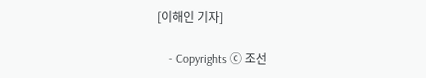[이해인 기자]

    - Copyrights ⓒ 조선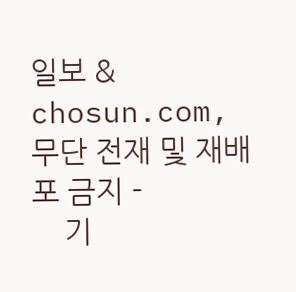일보 & chosun.com, 무단 전재 및 재배포 금지 -
    기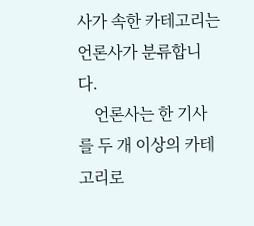사가 속한 카테고리는 언론사가 분류합니다.
    언론사는 한 기사를 두 개 이상의 카테고리로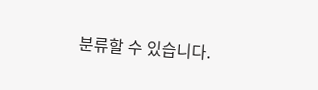분류할 수 있습니다.